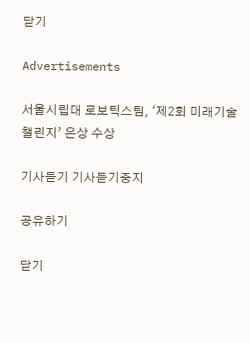닫기

Advertisements

서울시립대 로보틱스팀, ‘제2회 미래기술 챌린지’ 은상 수상

기사듣기 기사듣기중지

공유하기

닫기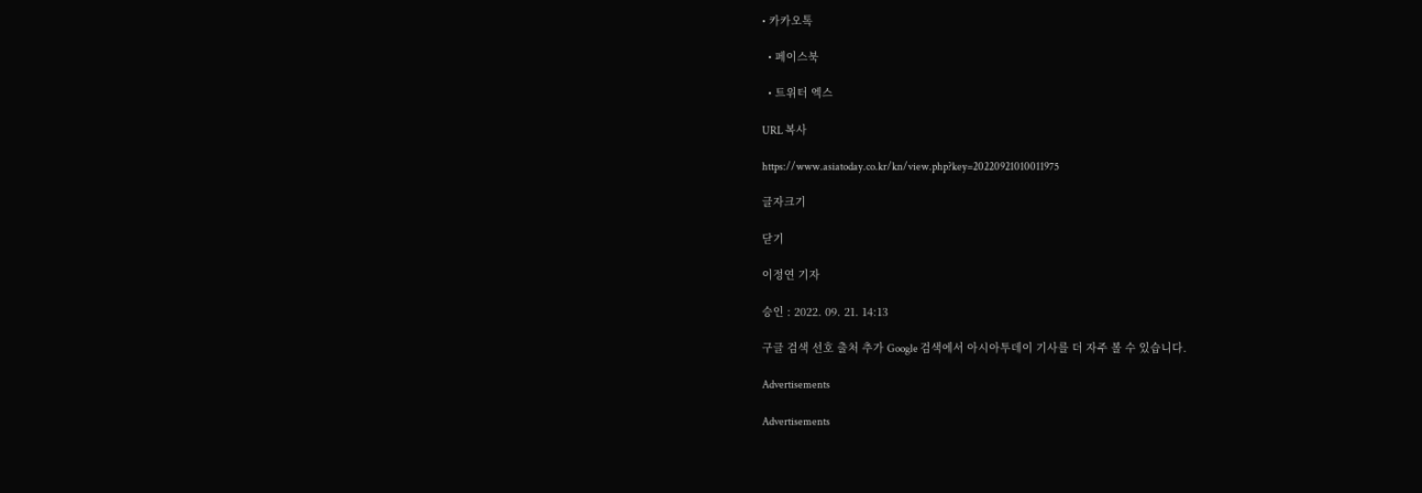• 카카오톡

  • 페이스북

  • 트위터 엑스

URL 복사

https://www.asiatoday.co.kr/kn/view.php?key=20220921010011975

글자크기

닫기

이정연 기자

승인 : 2022. 09. 21. 14:13

구글 검색 선호 출처 추가 Google 검색에서 아시아투데이 기사를 더 자주 볼 수 있습니다.

Advertisements

Advertisements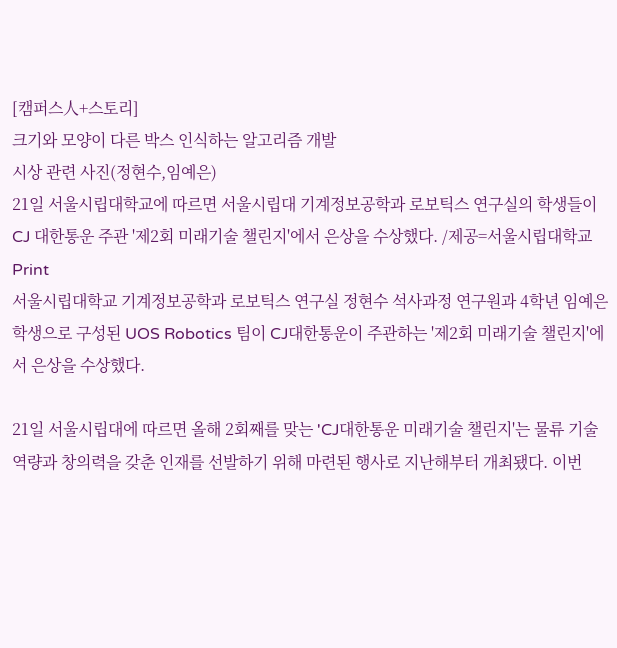[캠퍼스人+스토리]
크기와 모양이 다른 박스 인식하는 알고리즘 개발
시상 관련 사진(정현수,임예은)
21일 서울시립대학교에 따르면 서울시립대 기계정보공학과 로보틱스 연구실의 학생들이 CJ 대한통운 주관 '제2회 미래기술 챌린지'에서 은상을 수상했다. /제공=서울시립대학교
Print
서울시립대학교 기계정보공학과 로보틱스 연구실 정현수 석사과정 연구원과 4학년 임예은 학생으로 구성된 UOS Robotics 팀이 CJ대한통운이 주관하는 '제2회 미래기술 챌린지'에서 은상을 수상했다.

21일 서울시립대에 따르면 올해 2회째를 맞는 'CJ대한통운 미래기술 챌린지'는 물류 기술 역량과 창의력을 갖춘 인재를 선발하기 위해 마련된 행사로 지난해부터 개최됐다. 이번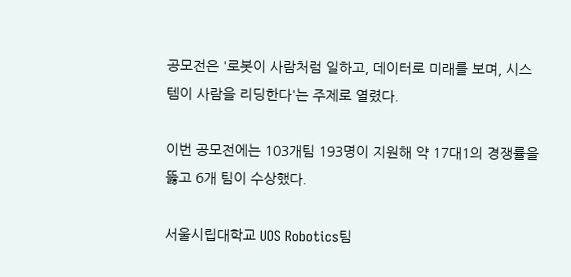공모전은 '로봇이 사람처럼 일하고, 데이터로 미래를 보며, 시스템이 사람을 리딩한다'는 주제로 열렸다.

이번 공모전에는 103개팀 193명이 지원해 약 17대1의 경쟁률을 뚫고 6개 팀이 수상했다.

서울시립대학교 UOS Robotics팀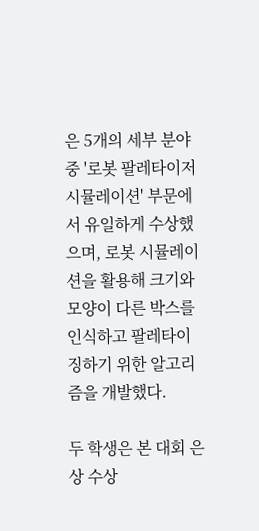은 5개의 세부 분야 중 '로봇 팔레타이저 시뮬레이션' 부문에서 유일하게 수상했으며, 로봇 시뮬레이션을 활용해 크기와 모양이 다른 박스를 인식하고 팔레타이징하기 위한 알고리즘을 개발했다.

두 학생은 본 대회 은상 수상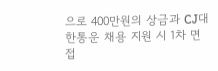으로 400만원의 상금과 CJ대한통운 채용 지원 시 1차 면접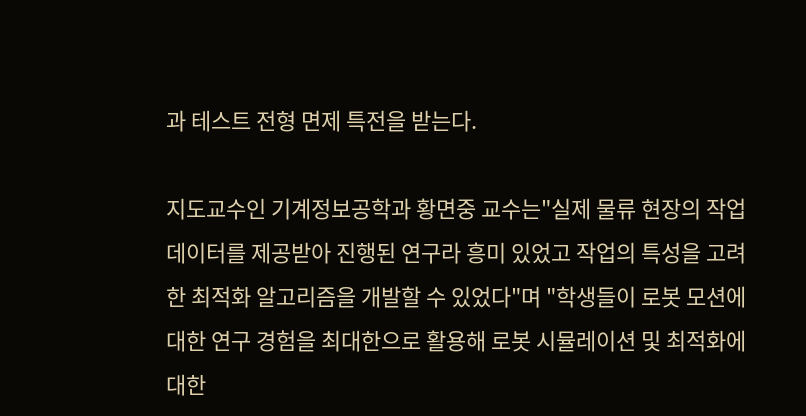과 테스트 전형 면제 특전을 받는다.

지도교수인 기계정보공학과 황면중 교수는"실제 물류 현장의 작업 데이터를 제공받아 진행된 연구라 흥미 있었고 작업의 특성을 고려한 최적화 알고리즘을 개발할 수 있었다"며 "학생들이 로봇 모션에 대한 연구 경험을 최대한으로 활용해 로봇 시뮬레이션 및 최적화에 대한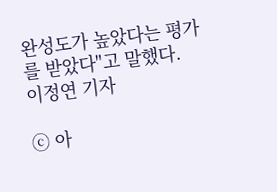완성도가 높았다는 평가를 받았다"고 말했다.
이정연 기자

ⓒ 아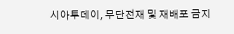시아투데이, 무단전재 및 재배포 금지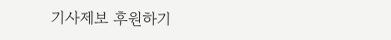기사제보 후원하기